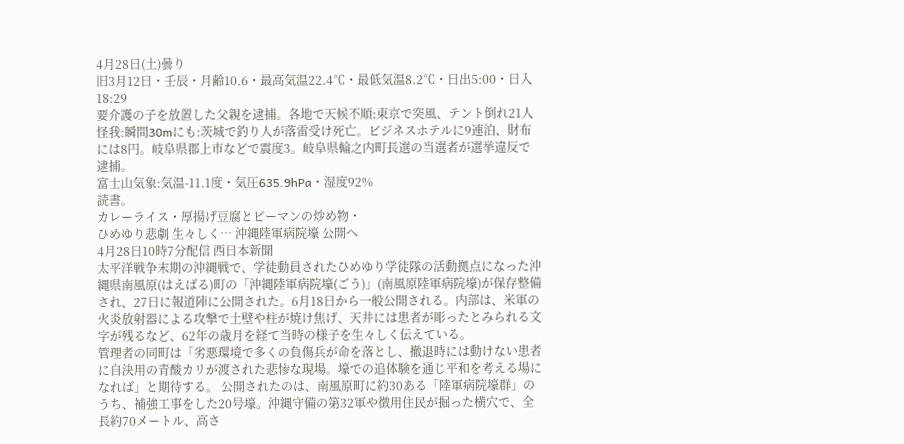4月28日(土)曇り
旧3月12日・壬辰・月齢10.6・最高気温22.4℃・最低気温8.2℃・日出5:00・日入18:29
要介護の子を放置した父親を逮捕。各地で天候不順:東京で突風、テント倒れ21人怪我:瞬間30mにも:茨城で釣り人が落雷受け死亡。ビジネスホテルに9連泊、財布には8円。岐阜県郡上市などで震度3。岐阜県輪之内町長選の当選者が選挙違反で逮捕。
富士山気象:気温-11.1度・気圧635.9hPa・湿度92%
読書。
カレーライス・厚揚げ豆腐とピーマンの炒め物・
ひめゆり悲劇 生々しく… 沖縄陸軍病院壕 公開へ
4月28日10時7分配信 西日本新聞
太平洋戦争末期の沖縄戦で、学徒動員されたひめゆり学徒隊の活動拠点になった沖縄県南風原(はえばる)町の「沖縄陸軍病院壕(ごう)」(南風原陸軍病院壕)が保存整備され、27日に報道陣に公開された。6月18日から一般公開される。内部は、米軍の火炎放射器による攻撃で土壁や柱が焼け焦げ、天井には患者が彫ったとみられる文字が残るなど、62年の歳月を経て当時の様子を生々しく伝えている。
管理者の同町は「劣悪環境で多くの負傷兵が命を落とし、撤退時には動けない患者に自決用の青酸カリが渡された悲惨な現場。壕での追体験を通じ平和を考える場になれば」と期待する。 公開されたのは、南風原町に約30ある「陸軍病院壕群」のうち、補強工事をした20号壕。沖縄守備の第32軍や徴用住民が掘った横穴で、全長約70メートル、高さ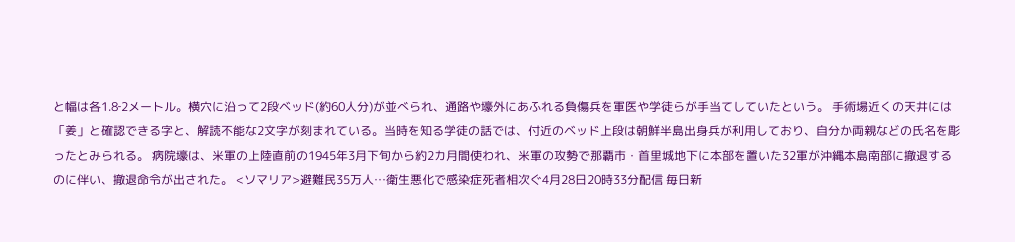と幅は各1.8‐2メートル。横穴に沿って2段ベッド(約60人分)が並べられ、通路や壕外にあふれる負傷兵を軍医や学徒らが手当てしていたという。 手術場近くの天井には「姜」と確認できる字と、解読不能な2文字が刻まれている。当時を知る学徒の話では、付近のベッド上段は朝鮮半島出身兵が利用しており、自分か両親などの氏名を彫ったとみられる。 病院壕は、米軍の上陸直前の1945年3月下旬から約2カ月間使われ、米軍の攻勢で那覇市・首里城地下に本部を置いた32軍が沖縄本島南部に撤退するのに伴い、撤退命令が出された。 <ソマリア>避難民35万人…衛生悪化で感染症死者相次ぐ4月28日20時33分配信 毎日新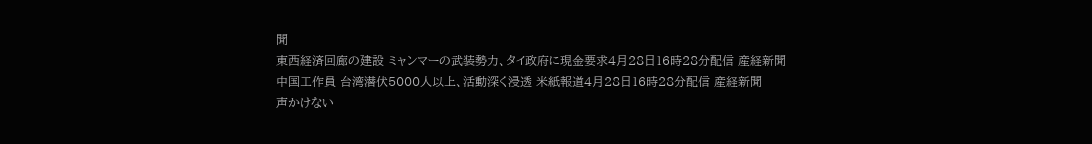聞
東西経済回廊の建設 ミャンマーの武装勢力、タイ政府に現金要求4月28日16時28分配信 産経新聞
中国工作員 台湾潜伏5000人以上、活動深く浸透 米紙報道4月28日16時28分配信 産経新聞
声かけない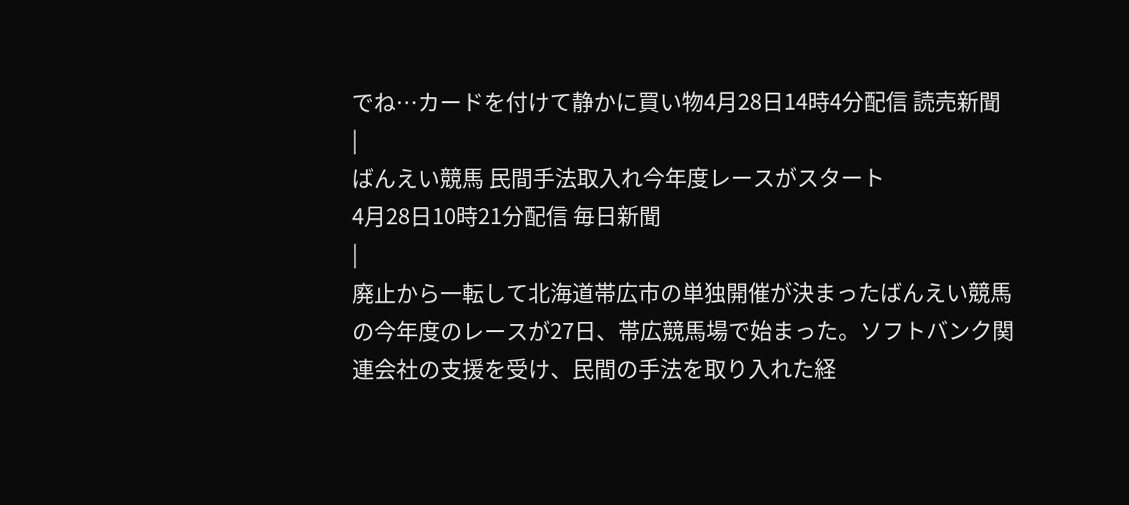でね…カードを付けて静かに買い物4月28日14時4分配信 読売新聞
|
ばんえい競馬 民間手法取入れ今年度レースがスタート
4月28日10時21分配信 毎日新聞
|
廃止から一転して北海道帯広市の単独開催が決まったばんえい競馬の今年度のレースが27日、帯広競馬場で始まった。ソフトバンク関連会社の支援を受け、民間の手法を取り入れた経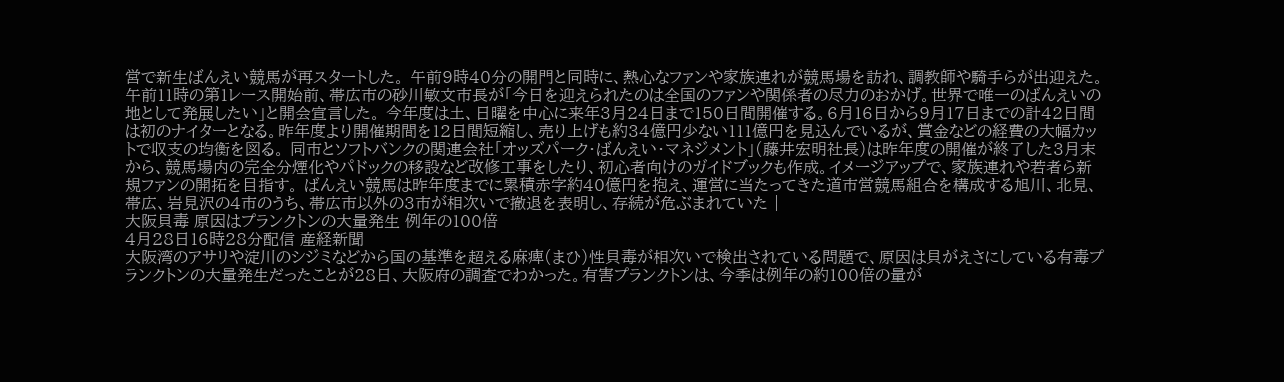営で新生ばんえい競馬が再スタートした。 午前9時40分の開門と同時に、熱心なファンや家族連れが競馬場を訪れ、調教師や騎手らが出迎えた。午前11時の第1レース開始前、帯広市の砂川敏文市長が「今日を迎えられたのは全国のファンや関係者の尽力のおかげ。世界で唯一のばんえいの地として発展したい」と開会宣言した。 今年度は土、日曜を中心に来年3月24日まで150日間開催する。6月16日から9月17日までの計42日間は初のナイターとなる。昨年度より開催期間を12日間短縮し、売り上げも約34億円少ない111億円を見込んでいるが、賞金などの経費の大幅カットで収支の均衡を図る。 同市とソフトバンクの関連会社「オッズパーク・ばんえい・マネジメント」(藤井宏明社長)は昨年度の開催が終了した3月末から、競馬場内の完全分煙化やパドックの移設など改修工事をしたり、初心者向けのガイドブックも作成。イメージアップで、家族連れや若者ら新規ファンの開拓を目指す。 ばんえい競馬は昨年度までに累積赤字約40億円を抱え、運営に当たってきた道市営競馬組合を構成する旭川、北見、帯広、岩見沢の4市のうち、帯広市以外の3市が相次いで撤退を表明し、存続が危ぶまれていた |
大阪貝毒 原因はプランクトンの大量発生 例年の100倍
4月28日16時28分配信 産経新聞
大阪湾のアサリや淀川のシジミなどから国の基準を超える麻痺(まひ)性貝毒が相次いで検出されている問題で、原因は貝がえさにしている有毒プランクトンの大量発生だったことが28日、大阪府の調査でわかった。有害プランクトンは、今季は例年の約100倍の量が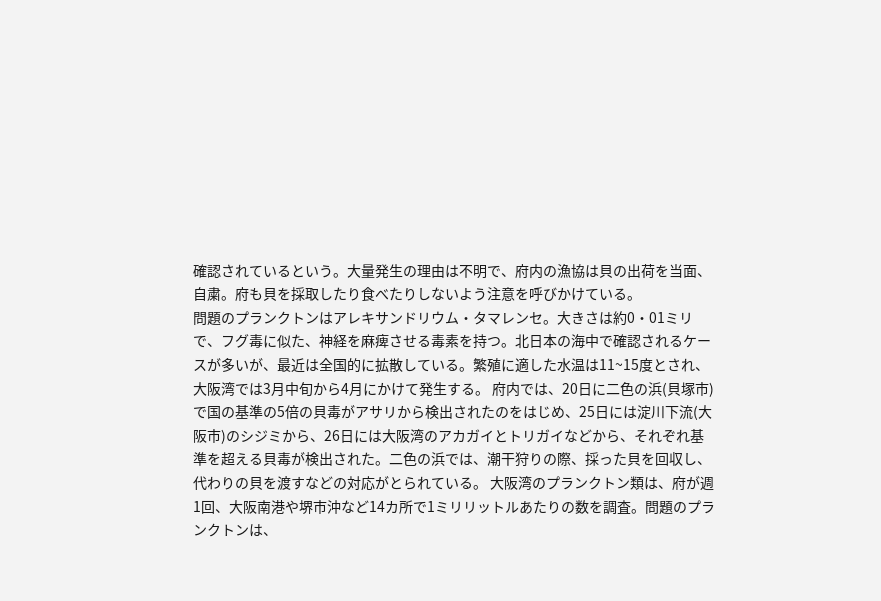確認されているという。大量発生の理由は不明で、府内の漁協は貝の出荷を当面、自粛。府も貝を採取したり食べたりしないよう注意を呼びかけている。
問題のプランクトンはアレキサンドリウム・タマレンセ。大きさは約0・01ミリで、フグ毒に似た、神経を麻痺させる毒素を持つ。北日本の海中で確認されるケースが多いが、最近は全国的に拡散している。繁殖に適した水温は11~15度とされ、大阪湾では3月中旬から4月にかけて発生する。 府内では、20日に二色の浜(貝塚市)で国の基準の5倍の貝毒がアサリから検出されたのをはじめ、25日には淀川下流(大阪市)のシジミから、26日には大阪湾のアカガイとトリガイなどから、それぞれ基準を超える貝毒が検出された。二色の浜では、潮干狩りの際、採った貝を回収し、代わりの貝を渡すなどの対応がとられている。 大阪湾のプランクトン類は、府が週1回、大阪南港や堺市沖など14カ所で1ミリリットルあたりの数を調査。問題のプランクトンは、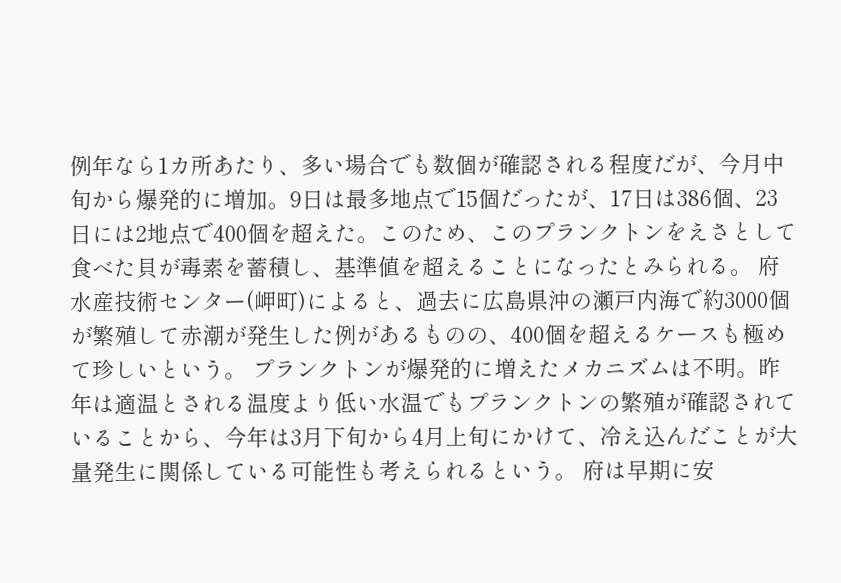例年なら1カ所あたり、多い場合でも数個が確認される程度だが、今月中旬から爆発的に増加。9日は最多地点で15個だったが、17日は386個、23日には2地点で400個を超えた。このため、このプランクトンをえさとして食べた貝が毒素を蓄積し、基準値を超えることになったとみられる。 府水産技術センター(岬町)によると、過去に広島県沖の瀬戸内海で約3000個が繁殖して赤潮が発生した例があるものの、400個を超えるケースも極めて珍しいという。 プランクトンが爆発的に増えたメカニズムは不明。昨年は適温とされる温度より低い水温でもプランクトンの繁殖が確認されていることから、今年は3月下旬から4月上旬にかけて、冷え込んだことが大量発生に関係している可能性も考えられるという。 府は早期に安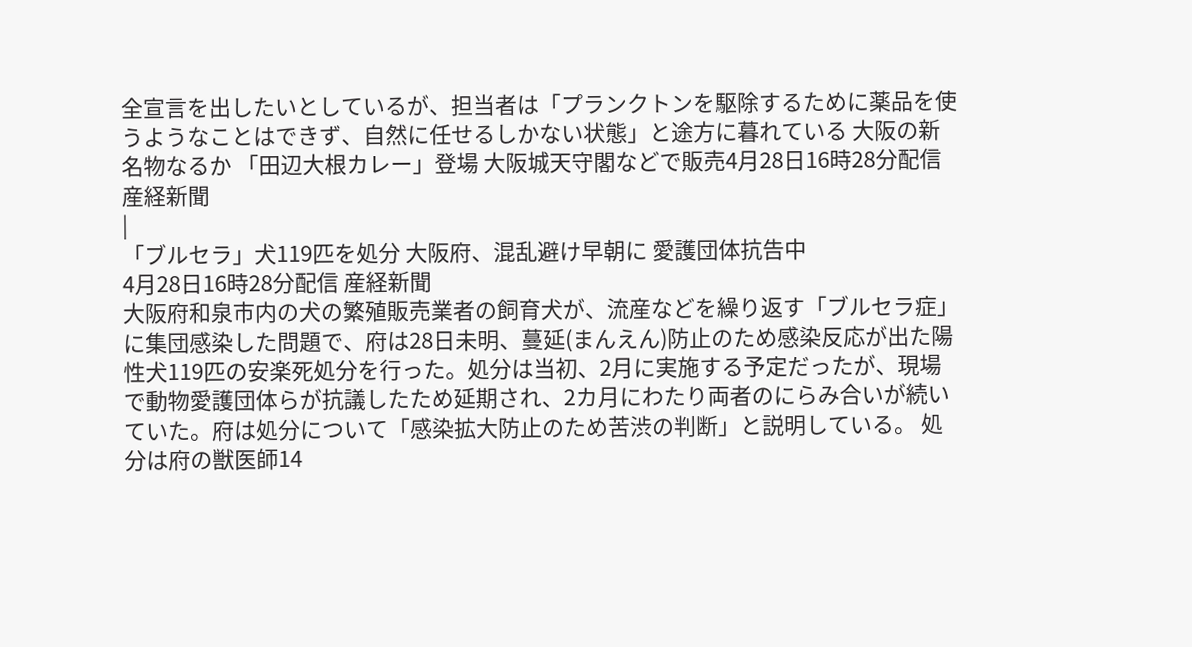全宣言を出したいとしているが、担当者は「プランクトンを駆除するために薬品を使うようなことはできず、自然に任せるしかない状態」と途方に暮れている 大阪の新名物なるか 「田辺大根カレー」登場 大阪城天守閣などで販売4月28日16時28分配信 産経新聞
|
「ブルセラ」犬119匹を処分 大阪府、混乱避け早朝に 愛護団体抗告中
4月28日16時28分配信 産経新聞
大阪府和泉市内の犬の繁殖販売業者の飼育犬が、流産などを繰り返す「ブルセラ症」に集団感染した問題で、府は28日未明、蔓延(まんえん)防止のため感染反応が出た陽性犬119匹の安楽死処分を行った。処分は当初、2月に実施する予定だったが、現場で動物愛護団体らが抗議したため延期され、2カ月にわたり両者のにらみ合いが続いていた。府は処分について「感染拡大防止のため苦渋の判断」と説明している。 処分は府の獣医師14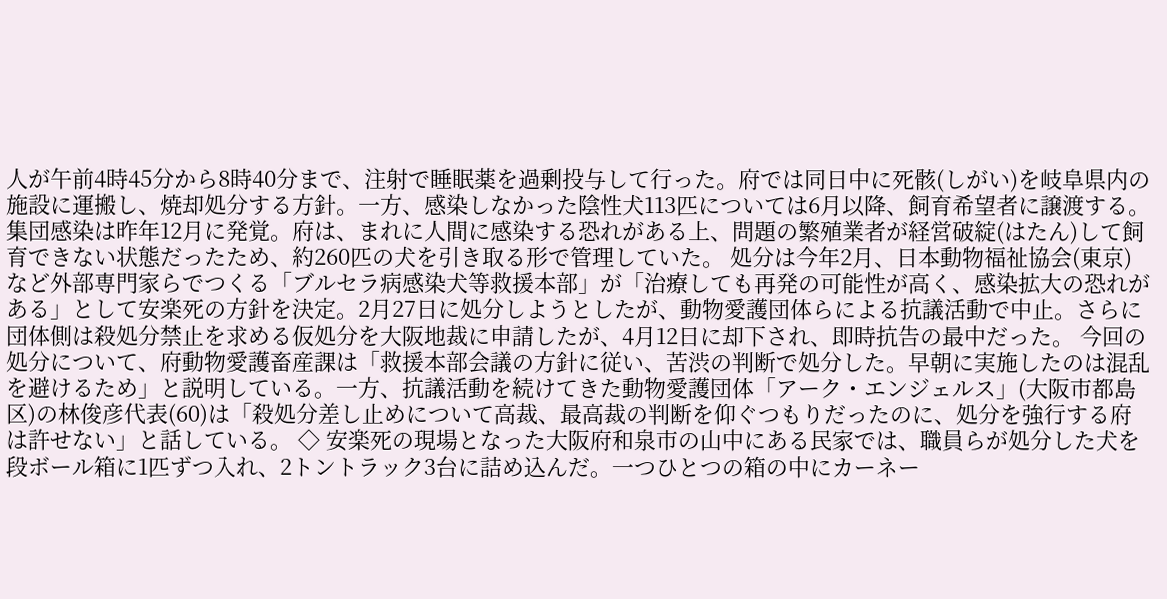人が午前4時45分から8時40分まで、注射で睡眠薬を過剰投与して行った。府では同日中に死骸(しがい)を岐阜県内の施設に運搬し、焼却処分する方針。一方、感染しなかった陰性犬113匹については6月以降、飼育希望者に譲渡する。 集団感染は昨年12月に発覚。府は、まれに人間に感染する恐れがある上、問題の繁殖業者が経営破綻(はたん)して飼育できない状態だったため、約260匹の犬を引き取る形で管理していた。 処分は今年2月、日本動物福祉協会(東京)など外部専門家らでつくる「ブルセラ病感染犬等救援本部」が「治療しても再発の可能性が高く、感染拡大の恐れがある」として安楽死の方針を決定。2月27日に処分しようとしたが、動物愛護団体らによる抗議活動で中止。さらに団体側は殺処分禁止を求める仮処分を大阪地裁に申請したが、4月12日に却下され、即時抗告の最中だった。 今回の処分について、府動物愛護畜産課は「救援本部会議の方針に従い、苦渋の判断で処分した。早朝に実施したのは混乱を避けるため」と説明している。一方、抗議活動を続けてきた動物愛護団体「アーク・エンジェルス」(大阪市都島区)の林俊彦代表(60)は「殺処分差し止めについて高裁、最高裁の判断を仰ぐつもりだったのに、処分を強行する府は許せない」と話している。 ◇ 安楽死の現場となった大阪府和泉市の山中にある民家では、職員らが処分した犬を段ボール箱に1匹ずつ入れ、2トントラック3台に詰め込んだ。一つひとつの箱の中にカーネー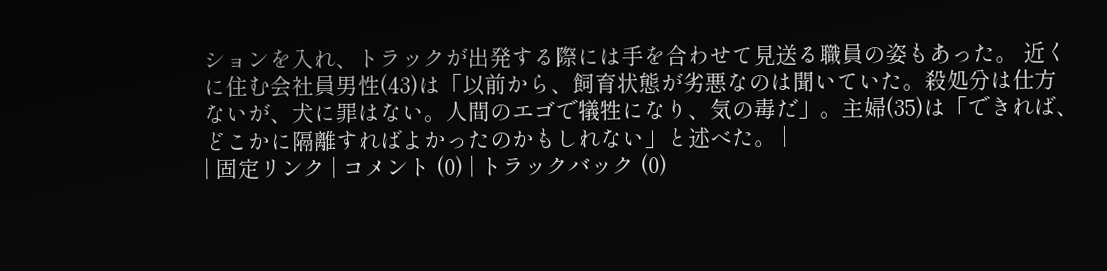ションを入れ、トラックが出発する際には手を合わせて見送る職員の姿もあった。 近くに住む会社員男性(43)は「以前から、飼育状態が劣悪なのは聞いていた。殺処分は仕方ないが、犬に罪はない。人間のエゴで犠牲になり、気の毒だ」。主婦(35)は「できれば、どこかに隔離すればよかったのかもしれない」と述べた。 |
| 固定リンク | コメント (0) | トラックバック (0)